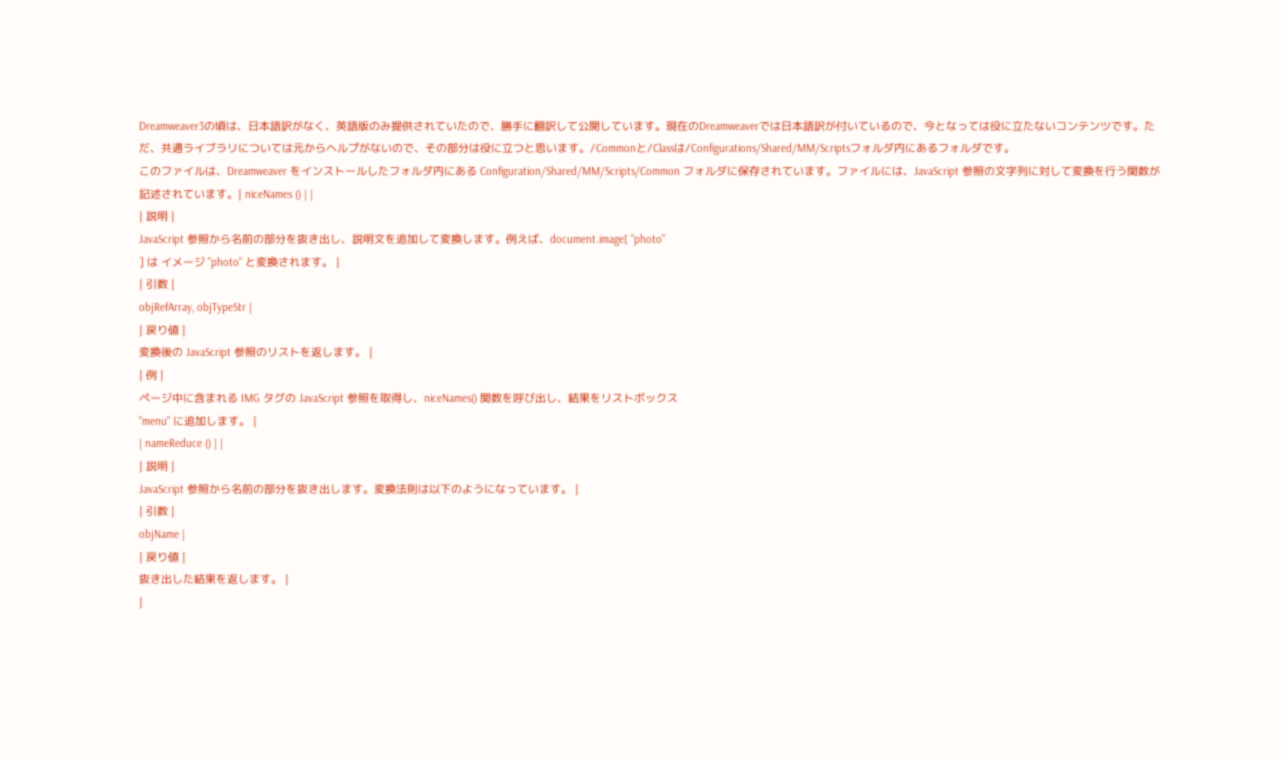Dreamweaver3の頃は、日本語訳がなく、英語版のみ提供されていたので、勝手に翻訳して公開しています。現在のDreamweaverでは日本語訳が付いているので、今となっては役に立たないコンテンツです。ただ、共通ライブラリについては元からヘルプがないので、その部分は役に立つと思います。/Commonと/Classは/Configurations/Shared/MM/Scriptsフォルダ内にあるフォルダです。
このファイルは、Dreamweaver をインストールしたフォルダ内にある Configuration/Shared/MM/Scripts/Common フォルダに保存されています。ファイルには、JavaScript 参照の文字列に対して変換を行う関数が記述されています。| niceNames () | |
| 説明 |
JavaScript 参照から名前の部分を抜き出し、説明文を追加して変換します。例えば、document.image[ "photo"
] は イメージ "photo" と変換されます。 |
| 引数 |
objRefArray, objTypeStr |
| 戻り値 |
変換後の JavaScript 参照のリストを返します。 |
| 例 |
ページ中に含まれる IMG タグの JavaScript 参照を取得し、niceNames() 関数を呼び出し、結果をリストボックス
"menu" に追加します。 |
| nameReduce () | |
| 説明 |
JavaScript 参照から名前の部分を抜き出します。変換法則は以下のようになっています。 |
| 引数 |
objName |
| 戻り値 |
抜き出した結果を返します。 |
|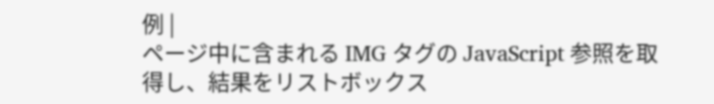例 |
ページ中に含まれる IMG タグの JavaScript 参照を取得し、結果をリストボックス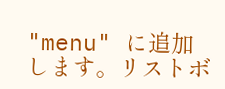"menu" に追加します。リストボ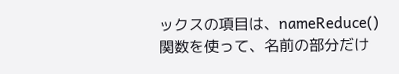ックスの項目は、nameReduce()
関数を使って、名前の部分だけ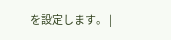を設定します。 |